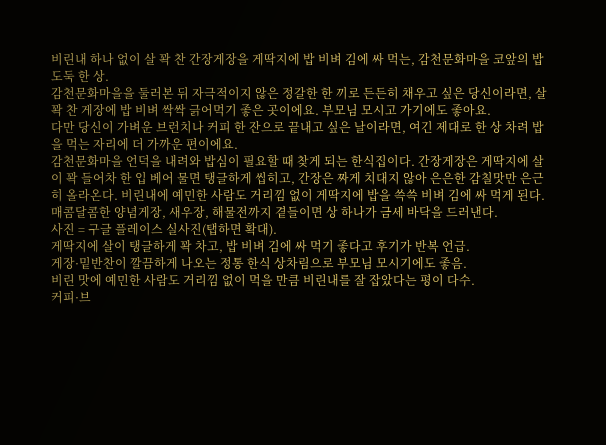비린내 하나 없이 살 꽉 찬 간장게장을 게딱지에 밥 비벼 김에 싸 먹는, 감천문화마을 코앞의 밥도둑 한 상.
감천문화마을을 둘러본 뒤 자극적이지 않은 정갈한 한 끼로 든든히 채우고 싶은 당신이라면, 살 꽉 찬 게장에 밥 비벼 싹싹 긁어먹기 좋은 곳이에요. 부모님 모시고 가기에도 좋아요.
다만 당신이 가벼운 브런치나 커피 한 잔으로 끝내고 싶은 날이라면, 여긴 제대로 한 상 차려 밥을 먹는 자리에 더 가까운 편이에요.
감천문화마을 언덕을 내려와 밥심이 필요할 때 찾게 되는 한식집이다. 간장게장은 게딱지에 살이 꽉 들어차 한 입 베어 물면 탱글하게 씹히고, 간장은 짜게 치대지 않아 은은한 감칠맛만 은근히 올라온다. 비린내에 예민한 사람도 거리낌 없이 게딱지에 밥을 쓱쓱 비벼 김에 싸 먹게 된다. 매콤달콤한 양념게장, 새우장, 해물전까지 곁들이면 상 하나가 금세 바닥을 드러낸다.
사진 = 구글 플레이스 실사진(탭하면 확대).
게딱지에 살이 탱글하게 꽉 차고, 밥 비벼 김에 싸 먹기 좋다고 후기가 반복 언급.
게장·밑반찬이 깔끔하게 나오는 정통 한식 상차림으로 부모님 모시기에도 좋음.
비린 맛에 예민한 사람도 거리낌 없이 먹을 만큼 비린내를 잘 잡았다는 평이 다수.
커피·브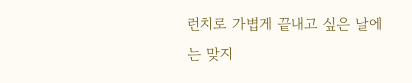런치로 가볍게 끝내고 싶은 날에는 맞지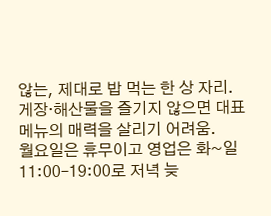않는, 제대로 밥 먹는 한 상 자리.
게장·해산물을 즐기지 않으면 대표 메뉴의 매력을 살리기 어려움.
월요일은 휴무이고 영업은 화~일 11:00–19:00로 저녁 늦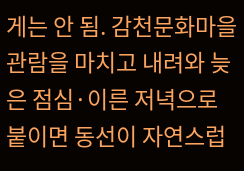게는 안 됨. 감천문화마을 관람을 마치고 내려와 늦은 점심·이른 저녁으로 붙이면 동선이 자연스럽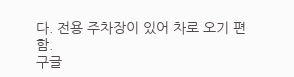다. 전용 주차장이 있어 차로 오기 편함.
구글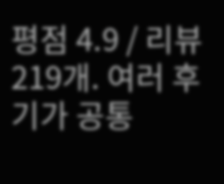평점 4.9 / 리뷰 219개. 여러 후기가 공통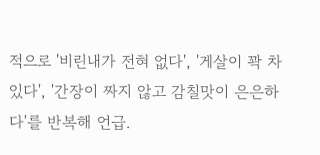적으로 '비린내가 전혀 없다', '게살이 꽉 차 있다', '간장이 짜지 않고 감칠맛이 은은하다'를 반복해 언급.